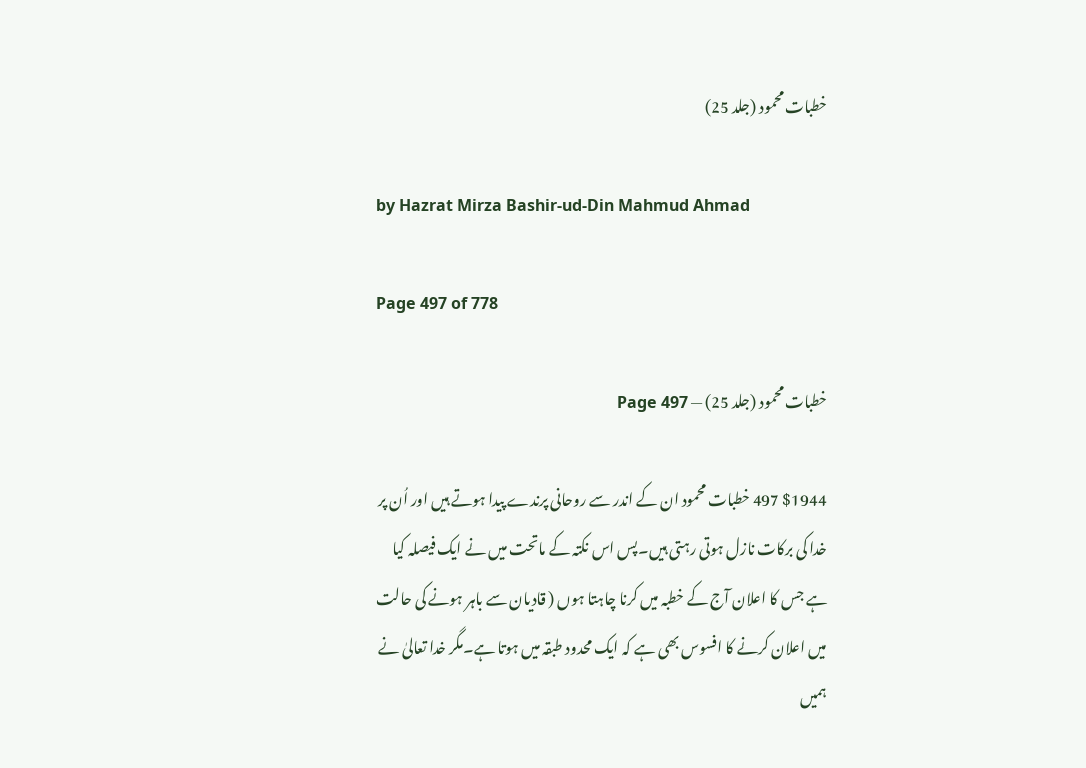خطبات محمود (جلد 25)

by Hazrat Mirza Bashir-ud-Din Mahmud Ahmad

Page 497 of 778

خطبات محمود (جلد 25) — Page 497

$1944 497 خطبات محمود ان کے اندر سے روحانی پرندے پیدا ہوتے ہیں اور اُن پر خدا کی برکات نازل ہوتی رہتی ہیں۔پس اس نکتہ کے ماتحت میں نے ایک فیصلہ کیا ہے جس کا اعلان آج کے خطبہ میں کرنا چاہتا ہوں ( قادیان سے باہر ہونے کی حالت میں اعلان کرنے کا افسوس بھی ہے کہ ایک محدود طبقہ میں ہوتا ہے۔مگر خدا تعالیٰ نے ہمیں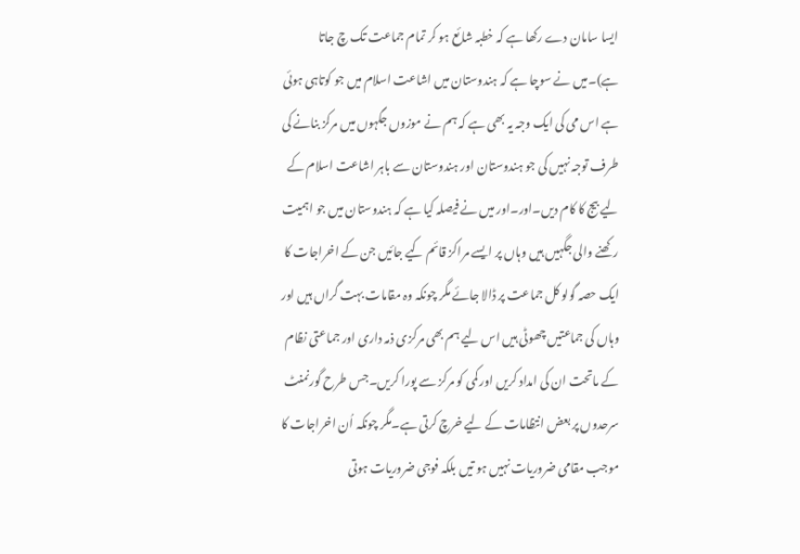ایسا سامان دے رکھا ہے کہ خطبہ شائع ہو کر تمام جماعت تک چ جاتا ہے)۔میں نے سوچا ہے کہ ہندوستان میں اشاعت اسلام میں جو کوتاہی ہوئی ہے اس می کی ایک وجہ یہ بھی ہے کہ ہم نے موزوں جگہوں میں مرکز بنانے کی طرف توجہ نہیں کی جو ہندوستان اور ہندوستان سے باہر اشاعت اسلام کے لیے بیج کا کام دیں۔اور۔اور میں نے فیصلہ کیا ہے کہ ہندوستان میں جو اہمیت رکھنے والی جگہیں ہیں وہاں پر ایسے مراکز قائم کیے جائیں جن کے اخراجات کا ایک حصہ گولو کل جماعت پر ڈالا جائے مگر چونکہ وہ مقامات بہت گراں ہیں اور وہاں کی جماعتیں چھوٹی ہیں اس لیے ہم بھی مرکزی ذمہ داری اور جماعتی نظام کے ماتحت ان کی امداد کریں اور کمی کو مرکز سے پورا کریں۔جس طرح گورنمنٹ سرحدوں پر بعض انتظامات کے لیے خرچ کرتی ہے۔مگر چونکہ اُن اخراجات کا موجب مقامی ضروریات نہیں ہو تیں بلکہ فوجی ضروریات ہوتی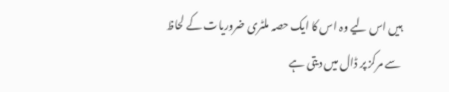ہیں اس لیے وہ اس کا ایک حصہ ملٹری ضروریات کے لحاظ سے مرکز پر ڈال میں دیتی ہے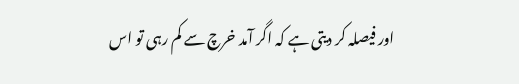اور فیصلہ کر دیتی ہے کہ اگر آمد خرچ سے کم رہی تو اس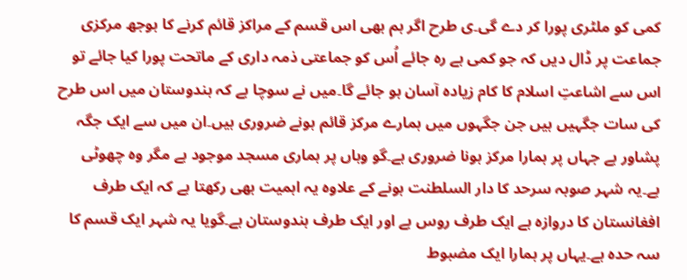کمی کو ملٹری پورا کر دے گی۔ی طرح اگر ہم بھی اس قسم کے مراکز قائم کرنے کا بوجھ مرکزی جماعت پر ڈال دیں کہ جو کمی ہے رہ جائے اُس کو جماعتی ذمہ داری کے ماتحت پورا کیا جائے تو اس سے اشاعتِ اسلام کا کام زیادہ آسان ہو جائے گا۔میں نے سوچا ہے کہ ہندوستان میں اس طرح کی سات جگہیں ہیں جن جگہوں میں ہمارے مرکز قائم ہونے ضروری ہیں۔ان میں سے ایک جگہ پشاور ہے جہاں پر ہمارا مرکز ہونا ضروری ہے۔گو وہاں پر ہماری مسجد موجود ہے مگر وہ چھوٹی ہے۔یہ شہر صوبہ سرحد کا دار السلطنت ہونے کے علاوہ یہ اہمیت بھی رکھتا ہے کہ ایک طرف افغانستان کا دروازہ ہے ایک طرف روس ہے اور ایک طرف ہندوستان ہے۔گویا یہ شہر ایک قسم کا سہ حدہ ہے۔یہاں پر ہمارا ایک مضبوط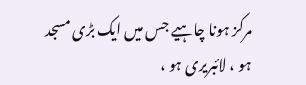مرکز ہونا چاہیے جس میں ایک بڑی مسجد ہو ، لائبریری ہو ،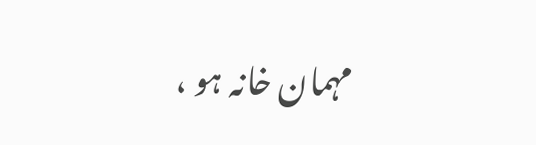مہمان خانہ ہو ،